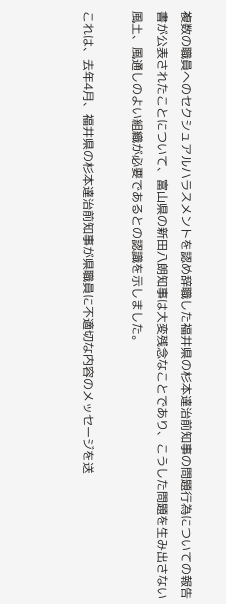複数の職員へのセクシュアルハラスメントを認め辞職した福井県の杉本達治前知事の問題行為についての報告書が公表されたことについて、富山県の新田八朗知事は大変残念なことであり、こうした問題を生み出さない風土、風通しのよい組織が必要であるとの認識を示しました。

これは、去年4月、福井県の杉本達治前知事が県職員に不適切な内容のメッセージを送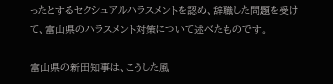ったとするセクシュアルハラスメントを認め、辞職した問題を受けて、富山県のハラスメント対策について述べたものです。

富山県の新田知事は、こうした風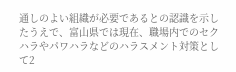通しのよい組織が必要であるとの認識を示したうえで、富山県では現在、職場内でのセクハラやパワハラなどのハラスメント対策として2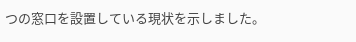つの窓口を設置している現状を示しました。